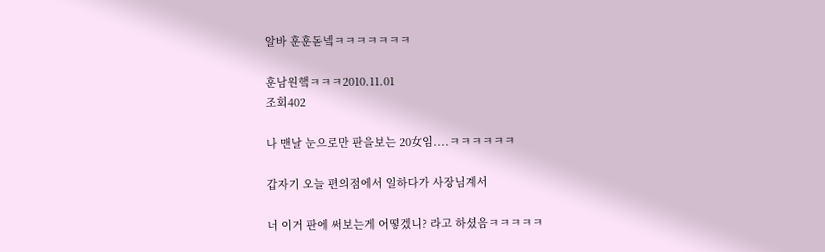알바 훈훈돋넼ㅋㅋㅋㅋㅋㅋㅋ

훈남원햌ㅋㅋㅋ2010.11.01
조회402

나 맨날 눈으로만 판을보는 20女임....ㅋㅋㅋㅋㅋㅋ

갑자기 오늘 편의점에서 일하다가 사장님계서

너 이거 판에 써보는게 어떻겠니? 라고 하셨음ㅋㅋㅋㅋㅋ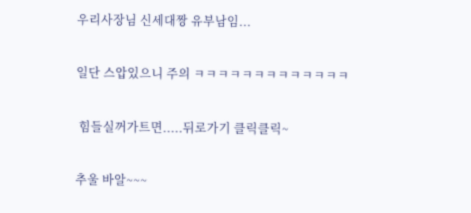우리사장님 신세대짱 유부남임...

일단 스압있으니 주의 ㅋㅋㅋㅋㅋㅋㅋㅋㅋㅋㅋㅋㅋ

 힘들실꺼가트면.....뒤로가기 클릭클릭~

추울 바알~~~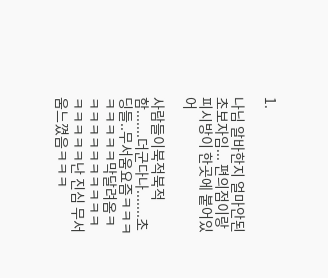1.

나님 알바한지 얼마안된 초보자임... 편의점이랑 피시방이 한곳에 붙어있어

사람들이북적북적함.......더군다나.......초딩들..무서움요즘ㅋㅋㅋㅋㅋㅋㅋㅋ막달려옴ㅋㅋㅋㅋㅋㅋㅋㅋㅋㅋㅋㅋㅋㅋㅋㅋ난 진심 무서움느꼈음ㅋㅋㅋ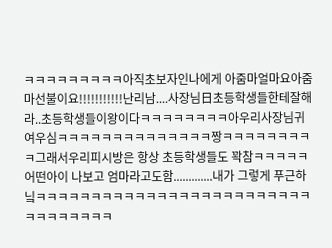ㅋㅋㅋㅋㅋㅋㅋㅋㅋ아직초보자인나에게 아줌마얼마요아줌마선불이요!!!!!!!!!!!난리남....사장님日초등학생들한테잘해라..초등학생들이왕이다ㅋㅋㅋㅋㅋㅋㅋㅋ아우리사장님귀여우심ㅋㅋㅋㅋㅋㅋㅋㅋㅋㅋㅋㅋㅋㅋ짱ㅋㅋㅋㅋㅋㅋㅋㅋㅋ그래서우리피시방은 항상 초등학생들도 꽉참ㅋㅋㅋㅋㅋ어떤아이 나보고 엄마라고도함.............내가 그렇게 푸근하닠ㅋㅋㅋㅋㅋㅋㅋㅋㅋㅋㅋㅋㅋㅋㅋㅋㅋㅋㅋㅋㅋㅋㅋㅋㅋㅋㅋㅋㅋㅋㅋㅋㅋ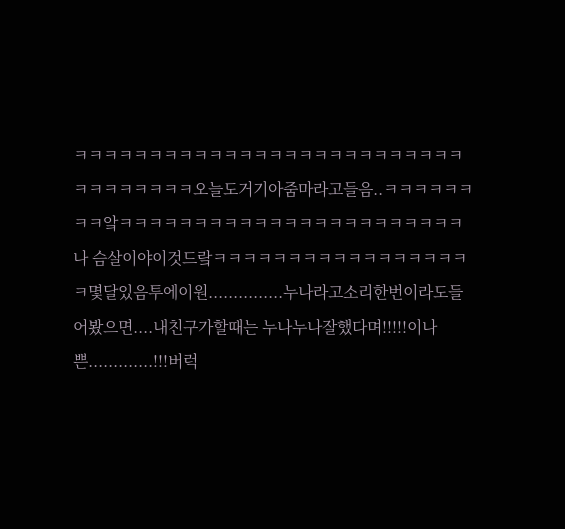ㅋㅋㅋㅋㅋㅋㅋㅋㅋㅋㅋㅋㅋㅋㅋㅋㅋㅋㅋㅋㅋㅋㅋㅋㅋㅋㅋㅋㅋㅋㅋㅋㅋㅋ오늘도거기아줌마라고들음..ㅋㅋㅋㅋㅋㅋㅋㅋ앜ㅋㅋㅋㅋㅋㅋㅋㅋㅋㅋㅋㅋㅋㅋㅋㅋㅋㅋㅋㅋㅋㅋㅋ나 슴살이야이것드랔ㅋㅋㅋㅋㅋㅋㅋㅋㅋㅋㅋㅋㅋㅋㅋㅋㅋㅋ몇달있음투에이원...............누나라고소리한번이라도들어봤으면....내친구가할때는 누나누나잘했다며!!!!!이나쁜.............!!!버럭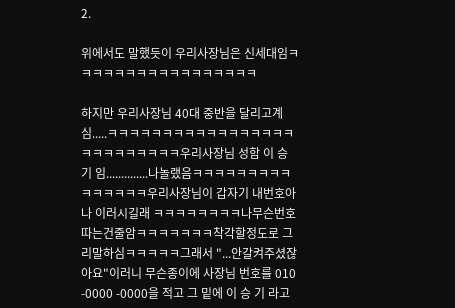2.

위에서도 말했듯이 우리사장님은 신세대임ㅋㅋㅋㅋㅋㅋㅋㅋㅋㅋㅋㅋㅋㅋㅋㅋㅋ

하지만 우리사장님 40대 중반을 달리고계심.....ㅋㅋㅋㅋㅋㅋㅋㅋㅋㅋㅋㅋㅋㅋㅋㅋㅋㅋㅋㅋㅋㅋㅋㅋㅋㅋ우리사장님 성함 이 승 기 임..............나놀랬음ㅋㅋㅋㅋㅋㅋㅋㅋㅋㅋㅋㅋㅋㅋㅋ우리사장님이 갑자기 내번호아나 이러시길래 ㅋㅋㅋㅋㅋㅋㅋㅋ나무슨번호따는건줄암ㅋㅋㅋㅋㅋㅋㅋ착각할정도로 그리말하심ㅋㅋㅋㅋㅋ그래서 "...안갈켜주셨잖아요"이러니 무슨종이에 사장님 번호를 010 -0000 -0000을 적고 그 밑에 이 승 기 라고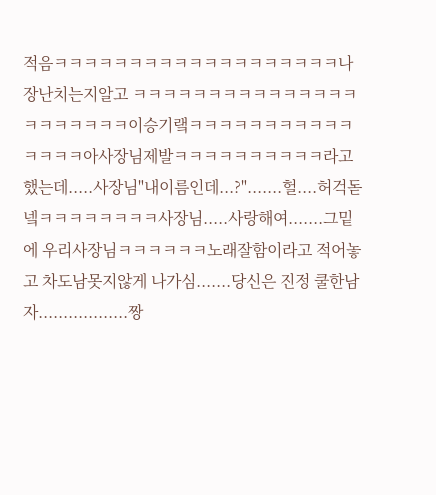적음ㅋㅋㅋㅋㅋㅋㅋㅋㅋㅋㅋㅋㅋㅋㅋㅋㅋㅋㅋ나장난치는지알고 ㅋㅋㅋㅋㅋㅋㅋㅋㅋㅋㅋㅋㅋㅋㅋㅋㅋㅋㅋㅋㅋㅋ이승기랰ㅋㅋㅋㅋㅋㅋㅋㅋㅋㅋㅋㅋㅋㅋㅋ아사장님제발ㅋㅋㅋㅋㅋㅋㅋㅋㅋㅋ라고했는데.....사장님"내이름인데...?".......헐....허걱돋넼ㅋㅋㅋㅋㅋㅋㅋㅋ사장님.....사랑해여.......그밑에 우리사장님ㅋㅋㅋㅋㅋㅋ노래잘함이라고 적어놓고 차도남못지않게 나가심.......당신은 진정 쿨한남자..................짱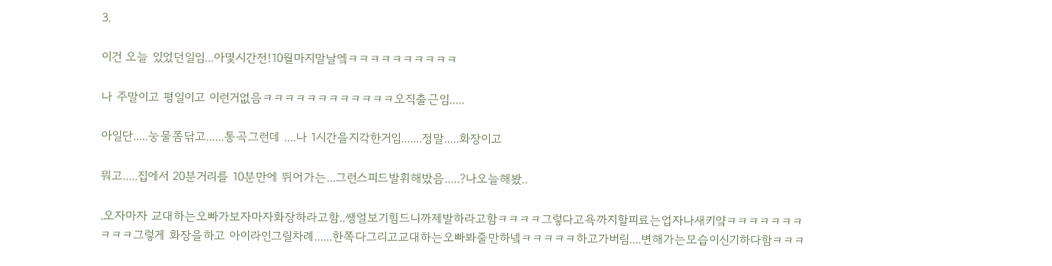3.

이건 오늘 있었던일임...아몇시간전!10월마지말날엨ㅋㅋㅋㅋㅋㅋㅋㅋㅋㅋ

나 주말이고 평일이고 이런거없음ㅋㅋㅋㅋㅋㅋㅋㅋㅋㅋㅋㅋ오직출근임.....

아일단.....눙물쫌닦고......통곡그런데 ....나 1시간을지각한거임.......정말.....화장이고

뭐고.....집에서 20분거리를 10분만에 뛰어가는...그런스피드발휘해밨음.....?나오늘해봤..

.오자마자 교대하는오빠가보자마자화장하라고함..쌩얼보기힘드니까제발하라고함ㅋㅋㅋㅋ그렇다고욕까지할피료는업자나새키얔ㅋㅋㅋㅋㅋㅋㅋㅋㅋㅋ그렇게 화장을하고 아이라인그릴차례......한쪽다그리고교대하는오빠봐줄만하넼ㅋㅋㅋㅋㅋ하고가버림....변해가는모습이신기하다함ㅋㅋㅋ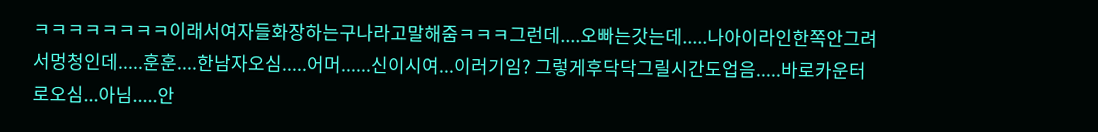ㅋㅋㅋㅋㅋㅋㅋㅋ이래서여자들화장하는구나라고말해줌ㅋㅋㅋ그런데....오빠는갓는데.....나아이라인한쪽안그려서멍청인데.....훈훈....한남자오심.....어머......신이시여...이러기임? 그렇게후닥닥그릴시간도업음.....바로카운터로오심...아님.....안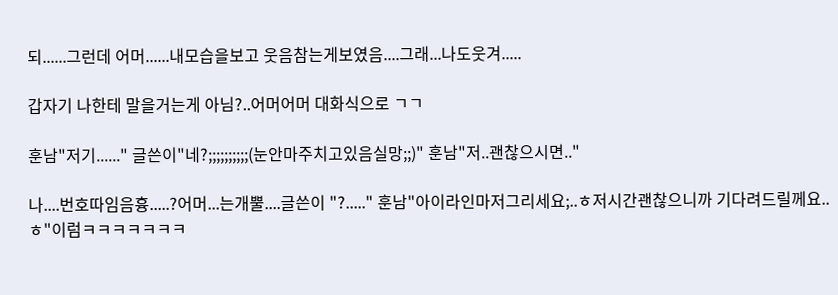되......그런데 어머......내모습을보고 웃음참는게보였음....그래...나도웃겨.....

갑자기 나한테 말을거는게 아님?..어머어머 대화식으로 ㄱㄱ

훈남"저기......" 글쓴이"네?;;;;;;;;;;(눈안마주치고있음실망;;)" 훈남"저..괜찮으시면.."

나....번호따임음흉.....?어머...는개뿔....글쓴이 "?....." 훈남"아이라인마저그리세요;..ㅎ저시간괜찮으니까 기다려드릴께요..ㅎ"이럼ㅋㅋㅋㅋㅋㅋㅋ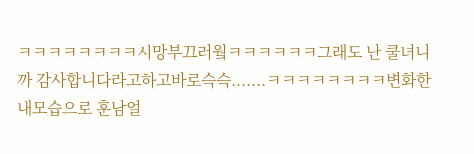ㅋㅋㅋㅋㅋㅋㅋㅋ시망부끄러웤ㅋㅋㅋㅋㅋㅋ그래도 난 쿨녀니까 감사합니다라고하고바로슥슥.......ㅋㅋㅋㅋㅋㅋㅋㅋ변화한내모습으로 훈남얼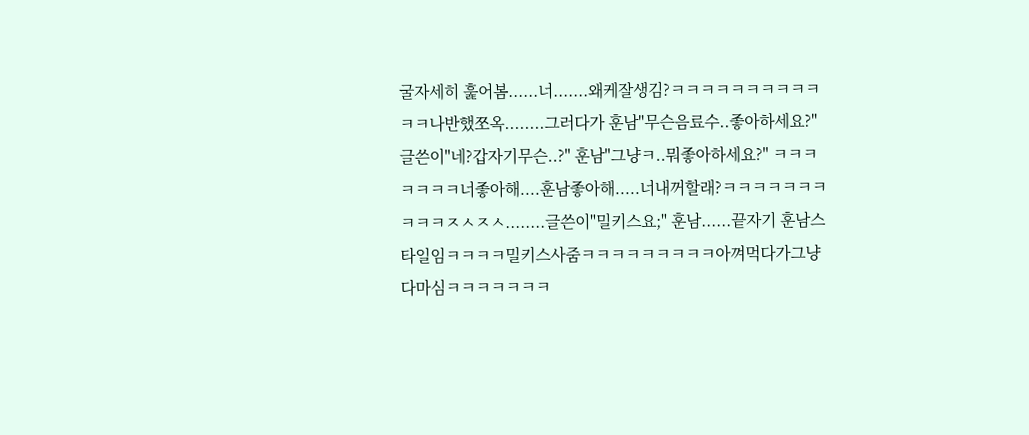굴자세히 훑어봄......너.......왜케잘생김?ㅋㅋㅋㅋㅋㅋㅋㅋㅋㅋㅋㅋ나반했쪼옥........그러다가 훈남"무슨음료수..좋아하세요?" 글쓴이"네?갑자기무슨..?" 훈남"그냥ㅋ..뭐좋아하세요?" ㅋㅋㅋㅋㅋㅋㅋ너좋아해....훈남좋아해.....너내꺼할래?ㅋㅋㅋㅋㅋㅋㅋㅋㅋㅋㅈㅅㅈㅅ........글쓴이"밀키스요;" 훈남......끝자기 훈남스타일임ㅋㅋㅋㅋ밀키스사줌ㅋㅋㅋㅋㅋㅋㅋㅋㅋ아껴먹다가그냥다마심ㅋㅋㅋㅋㅋㅋㅋ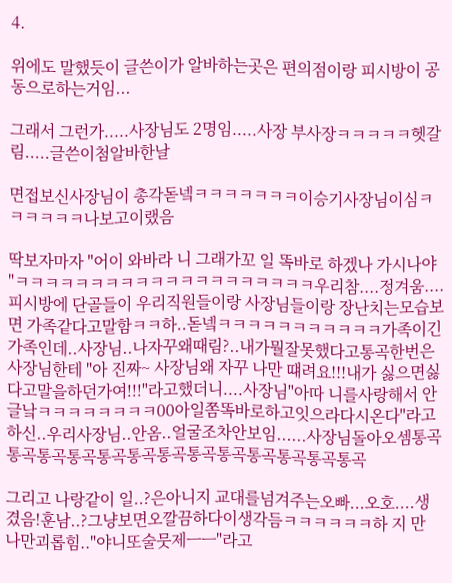4.

위에도 말했듯이 글쓴이가 알바하는곳은 편의점이랑 피시방이 공동으로하는거임...

그래서 그런가.....사장님도 2명임.....사장 부사장ㅋㅋㅋㅋㅋ헷갈림.....글쓴이첨알바한날

면접보신사장님이 총각돋넼ㅋㅋㅋㅋㅋㅋㅋ이승기사장님이심ㅋㅋㅋㅋㅋㅋ나보고이랬음

딱보자마자 "어이 와바라 니 그래가꼬 일 똑바로 하겠나 가시나야 "ㅋㅋㅋㅋㅋㅋㅋㅋㅋㅋㅋㅋㅋㅋㅋㅋㅋㅋㅋㅋ우리참....정겨움....피시방에 단골들이 우리직원들이랑 사장님들이랑 장난치는모습보면 가족같다고말함ㅋㅋ하..돋넼ㅋㅋㅋㅋㅋㅋㅋㅋㅋㅋㅋ가족이긴가족인데..사장님..나자꾸왜때림?..내가뭘잘못했다고통곡한번은 사장님한테 "아 진짜~ 사장님왜 자꾸 나만 떄려요!!!내가 싫으면싫다고말을하던가여!!!"라고했더니....사장님"아따 니를사랑해서 안글낰ㅋㅋㅋㅋㅋㅋㅋㅋ00아일쫌똑바로하고잇으라다시온다"라고하신..우리사장님..안옴..얼굴조차안보임......사장님돌아오셈통곡통곡통곡통곡통곡통곡통곡통곡통곡통곡통곡통곡통곡

그리고 나랑같이 일..?은아니지 교대를넘겨주는오빠...오호....생겼음!훈남..?그냥보면오깔끔하다이생각듬ㅋㅋㅋㅋㅋㅋ하 지 만 나만괴롭힘.."야니또술뭇제ㅡㅡ"라고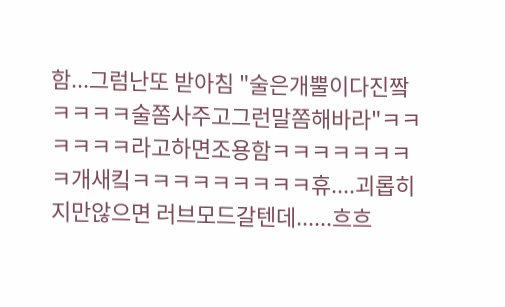함...그럼난또 받아침 "술은개뿔이다진짴ㅋㅋㅋㅋ술쫌사주고그런말쫌해바라"ㅋㅋㅋㅋㅋㅋ라고하면조용함ㅋㅋㅋㅋㅋㅋㅋㅋ개새킼ㅋㅋㅋㅋㅋㅋㅋㅋㅋ휴....괴롭히지만않으면 러브모드갈텐데......흐흐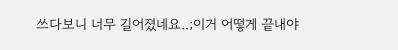쓰다보니 너무 길어졌네요..;이거 어떻게 끝내야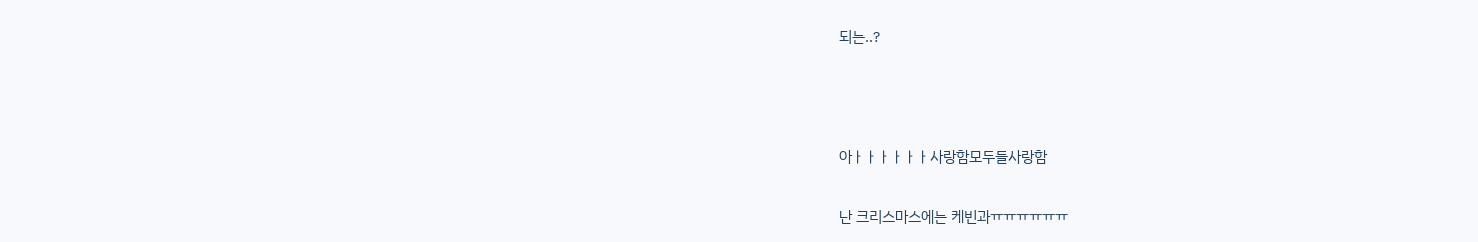되는..?



아ㅏㅏㅏㅏㅏㅏ사랑함모두들사랑함

난 크리스마스에는 케빈과ㅠㅠㅠㅠㅠㅠ